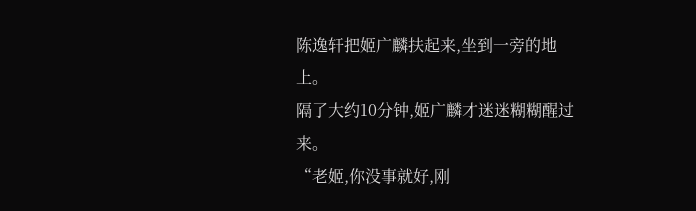陈逸轩把姬广麟扶起来,坐到一旁的地上。
隔了大约10分钟,姬广麟才迷迷糊糊醒过来。
“老姬,你没事就好,刚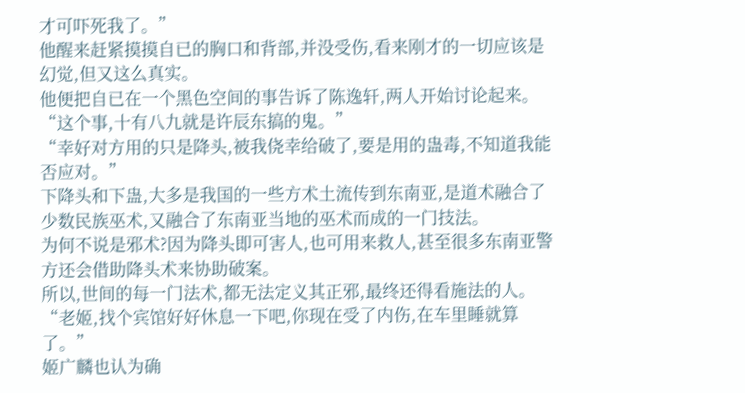才可吓死我了。”
他醒来赶紧摸摸自已的胸口和背部,并没受伤,看来刚才的一切应该是幻觉,但又这么真实。
他便把自已在一个黑色空间的事告诉了陈逸轩,两人开始讨论起来。
“这个事,十有八九就是许辰东搞的鬼。”
“幸好对方用的只是降头,被我侥幸给破了,要是用的蛊毒,不知道我能否应对。”
下降头和下蛊,大多是我国的一些方术土流传到东南亚,是道术融合了少数民族巫术,又融合了东南亚当地的巫术而成的一门技法。
为何不说是邪术?因为降头即可害人,也可用来救人,甚至很多东南亚警方还会借助降头术来协助破案。
所以,世间的每一门法术,都无法定义其正邪,最终还得看施法的人。
“老姬,找个宾馆好好休息一下吧,你现在受了内伤,在车里睡就算了。”
姬广麟也认为确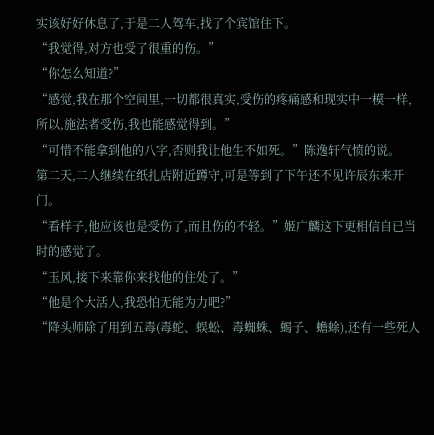实该好好休息了,于是二人驾车,找了个宾馆住下。
“我觉得,对方也受了很重的伤。”
“你怎么知道?”
“感觉,我在那个空间里,一切都很真实,受伤的疼痛感和现实中一模一样,所以,施法者受伤,我也能感觉得到。”
“可惜不能拿到他的八字,否则我让他生不如死。”陈逸轩气愤的说。
第二天,二人继续在纸扎店附近蹲守,可是等到了下午还不见许辰东来开门。
“看样子,他应该也是受伤了,而且伤的不轻。”姬广麟这下更相信自已当时的感觉了。
“玉风,接下来靠你来找他的住处了。”
“他是个大活人,我恐怕无能为力吧?”
“降头师除了用到五毒(毒蛇、蜈蚣、毒蜘蛛、蝎子、蟾蜍),还有一些死人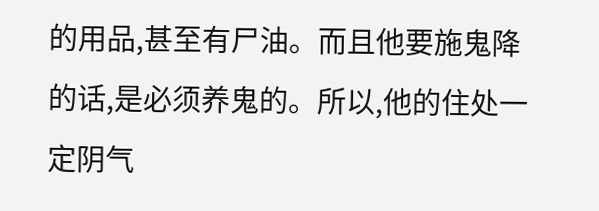的用品,甚至有尸油。而且他要施鬼降的话,是必须养鬼的。所以,他的住处一定阴气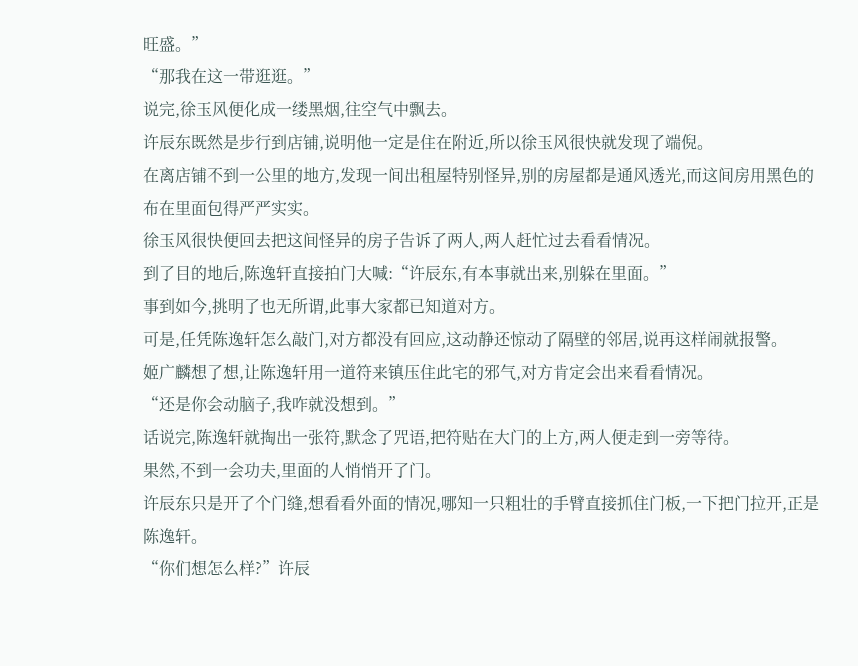旺盛。”
“那我在这一带逛逛。”
说完,徐玉风便化成一缕黑烟,往空气中飘去。
许辰东既然是步行到店铺,说明他一定是住在附近,所以徐玉风很快就发现了端倪。
在离店铺不到一公里的地方,发现一间出租屋特别怪异,别的房屋都是通风透光,而这间房用黑色的布在里面包得严严实实。
徐玉风很快便回去把这间怪异的房子告诉了两人,两人赶忙过去看看情况。
到了目的地后,陈逸轩直接拍门大喊:“许辰东,有本事就出来,别躲在里面。”
事到如今,挑明了也无所谓,此事大家都已知道对方。
可是,任凭陈逸轩怎么敲门,对方都没有回应,这动静还惊动了隔壁的邻居,说再这样闹就报警。
姬广麟想了想,让陈逸轩用一道符来镇压住此宅的邪气,对方肯定会出来看看情况。
“还是你会动脑子,我咋就没想到。”
话说完,陈逸轩就掏出一张符,默念了咒语,把符贴在大门的上方,两人便走到一旁等待。
果然,不到一会功夫,里面的人悄悄开了门。
许辰东只是开了个门缝,想看看外面的情况,哪知一只粗壮的手臂直接抓住门板,一下把门拉开,正是陈逸轩。
“你们想怎么样?”许辰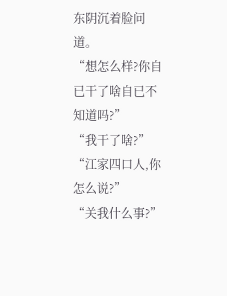东阴沉着脸问道。
“想怎么样?你自已干了啥自已不知道吗?”
“我干了啥?”
“江家四口人,你怎么说?”
“关我什么事?”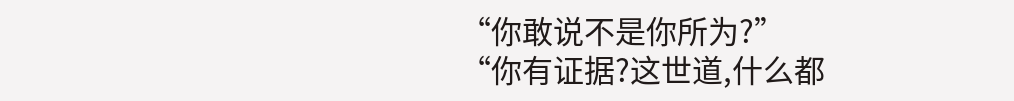“你敢说不是你所为?”
“你有证据?这世道,什么都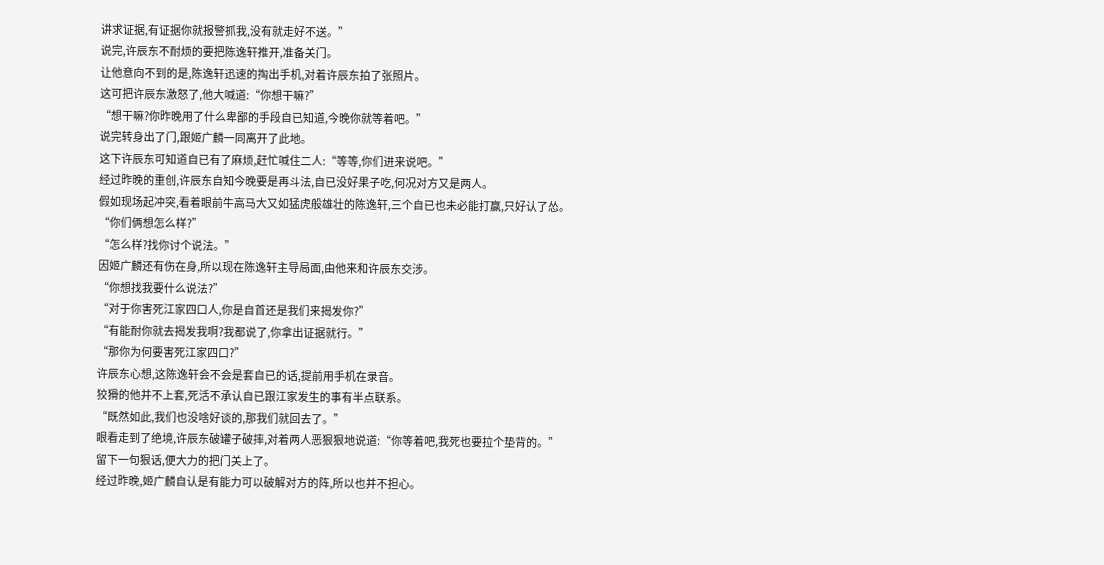讲求证据,有证据你就报警抓我,没有就走好不送。”
说完,许辰东不耐烦的要把陈逸轩推开,准备关门。
让他意向不到的是,陈逸轩迅速的掏出手机,对着许辰东拍了张照片。
这可把许辰东激怒了,他大喊道:“你想干嘛?”
“想干嘛?你昨晚用了什么卑鄙的手段自已知道,今晚你就等着吧。”
说完转身出了门,跟姬广麟一同离开了此地。
这下许辰东可知道自已有了麻烦,赶忙喊住二人:“等等,你们进来说吧。”
经过昨晚的重创,许辰东自知今晚要是再斗法,自已没好果子吃,何况对方又是两人。
假如现场起冲突,看着眼前牛高马大又如猛虎般雄壮的陈逸轩,三个自已也未必能打赢,只好认了怂。
“你们俩想怎么样?”
“怎么样?找你讨个说法。”
因姬广麟还有伤在身,所以现在陈逸轩主导局面,由他来和许辰东交涉。
“你想找我要什么说法?”
“对于你害死江家四口人,你是自首还是我们来揭发你?”
“有能耐你就去揭发我啊?我都说了,你拿出证据就行。”
“那你为何要害死江家四口?”
许辰东心想,这陈逸轩会不会是套自已的话,提前用手机在录音。
狡猾的他并不上套,死活不承认自已跟江家发生的事有半点联系。
“既然如此,我们也没啥好谈的,那我们就回去了。”
眼看走到了绝境,许辰东破罐子破摔,对着两人恶狠狠地说道:“你等着吧,我死也要拉个垫背的。”
留下一句狠话,便大力的把门关上了。
经过昨晚,姬广麟自认是有能力可以破解对方的阵,所以也并不担心。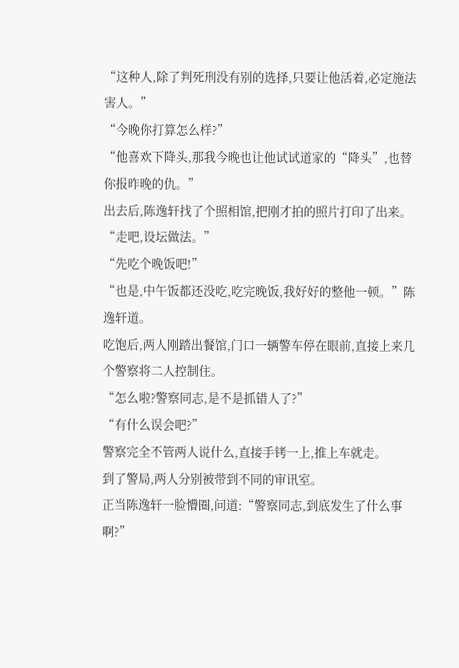“这种人,除了判死刑没有别的选择,只要让他活着,必定施法害人。”
“今晚你打算怎么样?”
“他喜欢下降头,那我今晚也让他试试道家的“降头”,也替你报昨晚的仇。”
出去后,陈逸轩找了个照相馆,把刚才拍的照片打印了出来。
“走吧,设坛做法。”
“先吃个晚饭吧!”
“也是,中午饭都还没吃,吃完晚饭,我好好的整他一顿。”陈逸轩道。
吃饱后,两人刚踏出餐馆,门口一辆警车停在眼前,直接上来几个警察将二人控制住。
“怎么啦?警察同志,是不是抓错人了?”
“有什么误会吧?”
警察完全不管两人说什么,直接手铐一上,推上车就走。
到了警局,两人分别被带到不同的审讯室。
正当陈逸轩一脸懵圈,问道:“警察同志,到底发生了什么事啊?”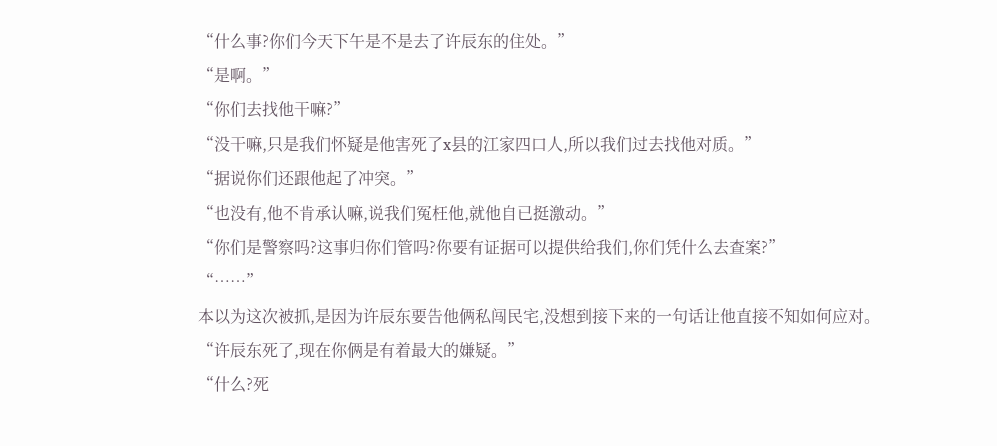“什么事?你们今天下午是不是去了许辰东的住处。”
“是啊。”
“你们去找他干嘛?”
“没干嘛,只是我们怀疑是他害死了x县的江家四口人,所以我们过去找他对质。”
“据说你们还跟他起了冲突。”
“也没有,他不肯承认嘛,说我们冤枉他,就他自已挺激动。”
“你们是警察吗?这事归你们管吗?你要有证据可以提供给我们,你们凭什么去查案?”
“……”
本以为这次被抓,是因为许辰东要告他俩私闯民宅,没想到接下来的一句话让他直接不知如何应对。
“许辰东死了,现在你俩是有着最大的嫌疑。”
“什么?死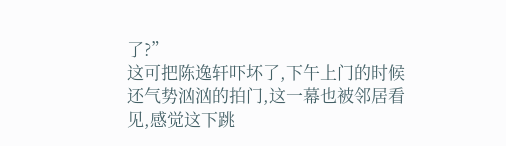了?”
这可把陈逸轩吓坏了,下午上门的时候还气势汹汹的拍门,这一幕也被邻居看见,感觉这下跳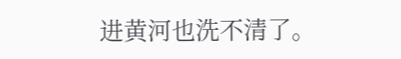进黄河也洗不清了。